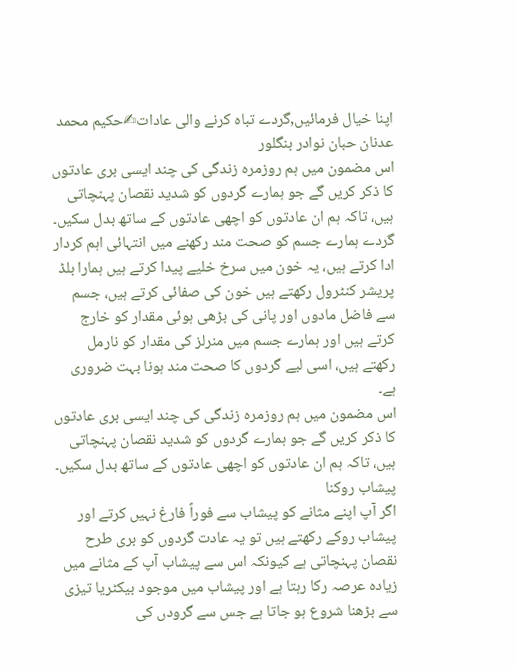اپنا خیال فرمائیں,گردے تباہ کرنے والی عادات✍حکیم محمد عدنان حبان نوادر بنگلور
اس مضمون میں ہم روزمرہ زندگی کی چند ایسی بری عادتوں کا ذکر کریں گے جو ہمارے گردوں کو شدید نقصان پہنچاتی ہیں، تاکہ ہم ان عادتوں کو اچھی عادتوں کے ساتھ بدل سکیں۔
گردے ہمارے جسم کو صحت مند رکھنے میں انتہائی اہم کردار ادا کرتے ہیں، یہ خون میں سرخ خلیے پیدا کرتے ہیں ہمارا بلڈ پریشر کنٹرول رکھتے ہیں خون کی صفائی کرتے ہیں، جسم سے فاضل مادوں اور پانی کی بڑھی ہوئی مقدار کو خارج کرتے ہیں اور ہمارے جسم میں منرلز کی مقدار کو نارمل رکھتے ہیں، اسی لیے گردوں کا صحت مند ہونا بہت ضروری ہے۔
اس مضمون میں ہم روزمرہ زندگی کی چند ایسی بری عادتوں کا ذکر کریں گے جو ہمارے گردوں کو شدید نقصان پہنچاتی ہیں، تاکہ ہم ان عادتوں کو اچھی عادتوں کے ساتھ بدل سکیں۔
پیشاب روکنا
اگر آپ اپنے مثانے کو پیشاب سے فوراً فارغ نہیں کرتے اور پیشاب روکے رکھتے ہیں تو یہ عادت گردوں کو بری طرح نقصان پہنچاتی ہے کیونکہ اس سے پیشاب آپ کے مثانے میں زیادہ عرصہ رکا رہتا ہے اور پیشاب میں موجود بیکٹریا تیزی سے بڑھنا شروع ہو جاتا ہے جس سے گرودں کی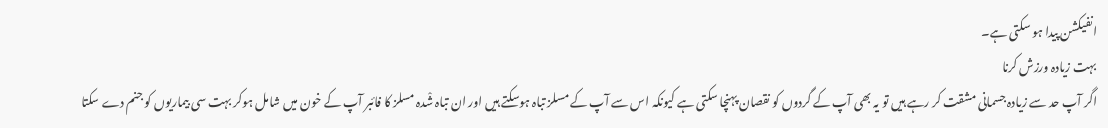انفیکشن پیدا ہو سکتی ہے۔
بہت زیادہ ورزش کرنا
اگر آپ حد سے زیادہ جسمانی مشقت کر رہے ہیں تو یہ بھی آپ کے گردوں کو نقصان پہنچا سکتی ہے کیونکہ اس سے آپ کے مسلز تباہ ہوسکتے ہیں اور ان تباہ شْدہ مسلز کا فائبر آپ کے خون میں شامل ہوکر بہت سی بیماریوں کو جنم دے سکتا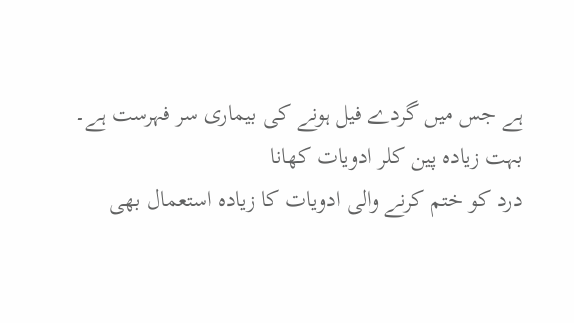ہے جس میں گردے فیل ہونے کی بیماری سر فہرست ہے۔
بہت زیادہ پین کلر ادویات کھانا
درد کو ختم کرنے والی ادویات کا زیادہ استعمال بھی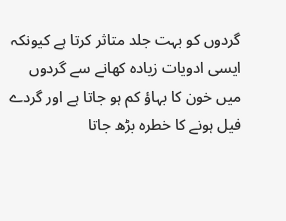گردوں کو بہت جلد متاثر کرتا ہے کیونکہ ایسی ادویات زیادہ کھانے سے گردوں میں خون کا بہاؤ کم ہو جاتا ہے اور گردے فیل ہونے کا خطرہ بڑھ جاتا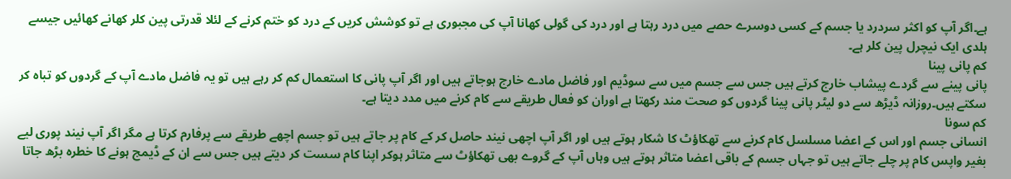ہے۔اگر آپ کو اکثر سردرد یا جسم کے کسی دوسرے حصے میں درد رہتا ہے اور درد کی گولی کھانا آپ کی مجبوری ہے تو کوشش کریں کے درد کو ختم کرنے کے لئلا قدرتی پین کلر کھانے کھائیں جیسے ہلدی ایک نیچرل پین کلر ہے۔
کم پانی پینا
پانی پینے سے گردے پیشاب خارج کرتے ہیں جس سے جسم میں سے سوڈیم اور فاضل مادے خارج ہوجاتے ہیں اور اگر آپ پانی کا استعمال کم کر رہے ہیں تو یہ فاضل مادے آپ کے گردوں کو تباہ کر سکتے ہیں۔روزانہ ڈیڑھ سے دو لیٹر پانی پینا گردوں کو صحت مند رکھتا ہے اوران کو فعال طریقے سے کام کرنے میں مدد دیتا ہے۔
کم سونا
انسانی جسم اور اس کے اعضا مسلسل کام کرنے سے تھکاؤٹ کا شکار ہوتے ہیں اور اگر آپ اچھی نیند حاصل کر کے کام پر جاتے ہیں تو جسم اچھے طریقے سے پرفارم کرتا ہے مگر اگر آپ نیند پوری لیے بغیر واپس کام پر چلے جاتے ہیں تو جہاں جسم کے باقی اعضا متاثر ہوتے ہیں وہاں آپ کے گروے بھی تھکاؤٹ سے متاثر ہوکر اپنا کام سست کر دیتے ہیں جس سے ان کے ڈیمج ہونے کا خطرہ بڑھ جاتا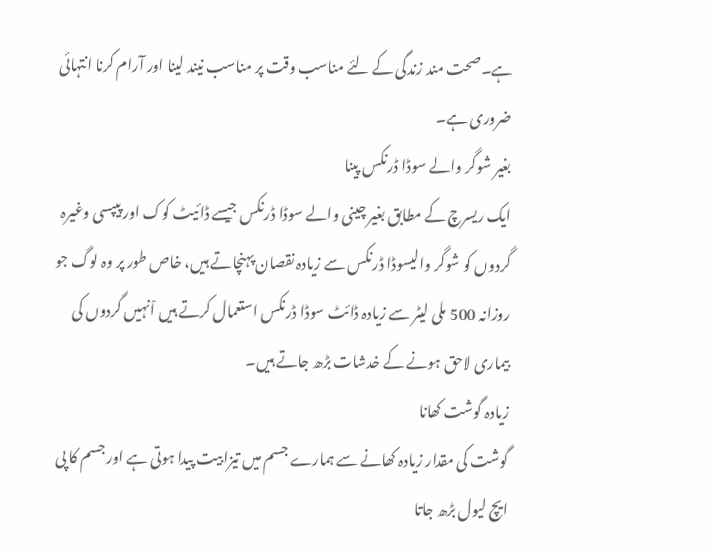ہے۔صحت مند زندگی کے لئے مناسب وقت پر مناسب نیند لینا اور آرام کرنا انتہائی ضروری ہے۔
بغیر شوگر والے سوڈا ڈرنکس پینا
ایک ریسرچ کے مطابق بغیر چینی والے سوڈا ڈرنکس جیسے ڈائیٹ کوک اور پیپسی وغیرہ گردوں کو شوگر والیسوڈا ڈرنکس سے زیادہ نقصان پہنچاتے ہیں، خاص طور پر وہ لوگ جو روزانہ 500 ملی لیٹر سے زیادہ ڈائٹ سوڈا ڈرنکس استعمال کرتے ہیں اْنہیں گردوں کی بیماری لاحق ہونے کے خدشات بڑھ جاتے ہیں۔
زیادہ گوشت کھانا
گوشت کی مقدار زیادہ کھانے سے ہمارے جسم میں تیزابیت پیدا ہوتی ہے اور جسم کا پی ایچ لیول بڑھ جاتا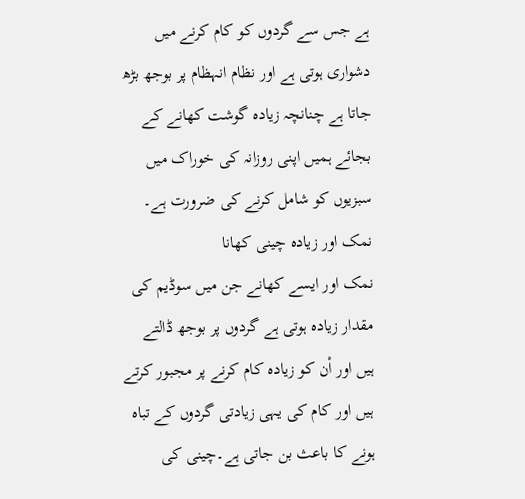ہے جس سے گردوں کو کام کرنے میں دشواری ہوتی ہے اور نظام انہظام پر بوجھ بڑھ جاتا ہے چنانچہ زیادہ گوشت کھانے کے بجائے ہمیں اپنی روزانہ کی خوراک میں سبزیوں کو شامل کرنے کی ضرورت ہے۔
نمک اور زیادہ چینی کھانا
نمک اور ایسے کھانے جن میں سوڈیم کی مقدار زیادہ ہوتی ہے گردوں پر بوجھ ڈالتے ہیں اور اْن کو زیادہ کام کرنے پر مجبور کرتے ہیں اور کام کی یہی زیادتی گردوں کے تباہ ہونے کا باعث بن جاتی ہے۔چینی کی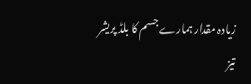زیادہ مقدار ہمارے جسم کا بلڈ پریشر تیز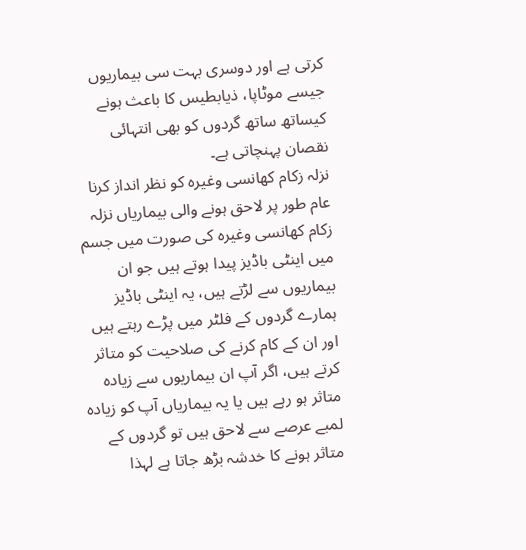کرتی ہے اور دوسری بہت سی بیماریوں جیسے موٹاپا، ذیابطیس کا باعث ہونے کیساتھ ساتھ گردوں کو بھی انتہائی نقصان پہنچاتی ہے۔
نزلہ زکام کھانسی وغیرہ کو نظر انداز کرنا
عام طور پر لاحق ہونے والی بیماریاں نزلہ زکام کھانسی وغیرہ کی صورت میں جسم میں اینٹی باڈیز پیدا ہوتے ہیں جو ان بیماریوں سے لڑتے ہیں، یہ اینٹی باڈیز ہمارے گردوں کے فلٹر میں پڑے رہتے ہیں اور ان کے کام کرنے کی صلاحیت کو متاثر کرتے ہیں، اگر آپ ان بیماریوں سے زیادہ متاثر ہو رہے ہیں یا یہ بیماریاں آپ کو زیادہ لمبے عرصے سے لاحق ہیں تو گردوں کے متاثر ہونے کا خدشہ بڑھ جاتا ہے لہذا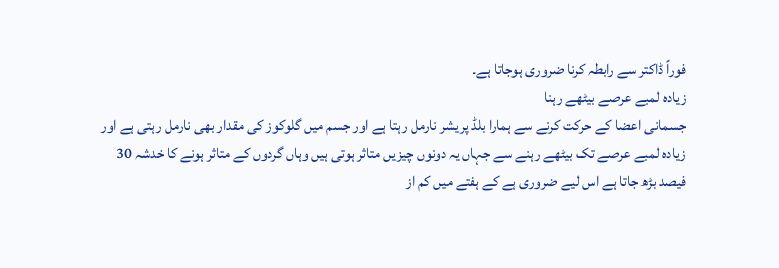فوراً ڈاکتر سے رابطہ کرنا ضروری ہوجاتا ہے۔
زیادہ لمبے عرصے بیٹھے رہنا
جسمانی اعضا کے حرکت کرنے سے ہمارا بلڈ پریشر نارمل رہتا ہے اور جسم میں گلوکوز کی مقدار بھی نارمل رہتی ہے اور زیادہ لمبے عرصے تک بیٹھے رہنے سے جہاں یہ دونوں چیزیں متاثر ہوتی ہیں وہاں گردوں کے متاثر ہونے کا خدشہ 30 فیصد بڑھ جاتا ہے اس لیے ضروری ہے کے ہفتے میں کم از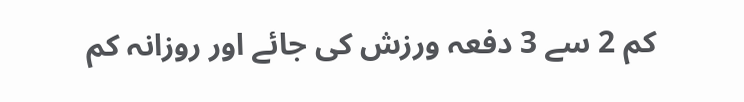کم 2 سے 3 دفعہ ورزش کی جائے اور روزانہ کم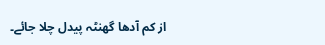از کم آدھا گھنٹہ پیدل چلا جائے۔